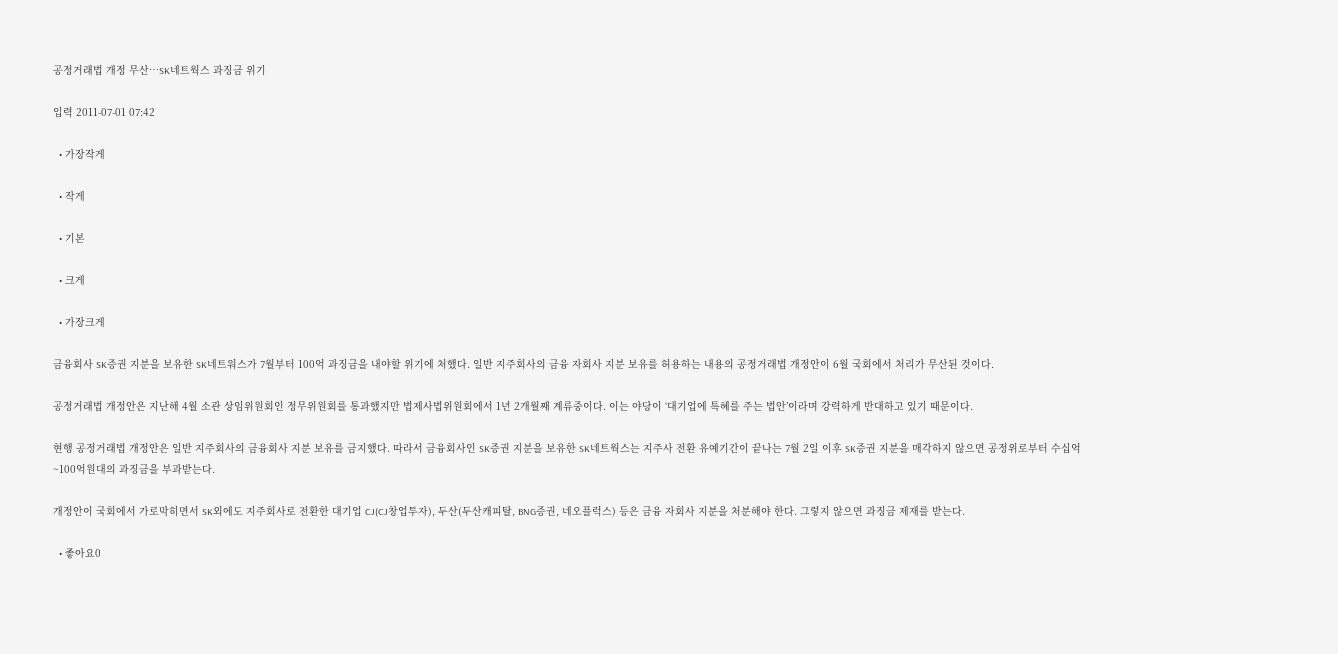공정거래법 개정 무산…SK네트웍스 과징금 위기

입력 2011-07-01 07:42

  • 가장작게

  • 작게

  • 기본

  • 크게

  • 가장크게

금융회사 SK증권 지분을 보유한 SK네트워스가 7월부터 100억 과징금을 내야할 위기에 처했다. 일반 지주회사의 금융 자회사 지분 보유를 허용하는 내용의 공정거래법 개정안이 6월 국회에서 처리가 무산된 것이다.

공정거래법 개정안은 지난해 4월 소관 상임위원회인 정무위원회를 통과했지만 법제사법위원회에서 1년 2개월째 계류중이다. 이는 야당이 ‘대기업에 특혜를 주는 법안’이라며 강력하게 반대하고 있기 때문이다.

현행 공정거래법 개정안은 일반 지주회사의 금융회사 지분 보유를 금지했다. 따라서 금융회사인 SK증권 지분을 보유한 SK네트웍스는 지주사 전환 유예기간이 끝나는 7월 2일 이후 SK증권 지분을 매각하지 않으면 공정위로부터 수십억~100억원대의 과징금을 부과받는다.

개정안이 국회에서 가로막히면서 SK외에도 지주회사로 전환한 대기업 CJ(CJ창업투자), 두산(두산캐피탈, BNG증권, 네오플럭스) 등은 금융 자회사 지분을 처분해야 한다. 그렇지 않으면 과징금 제재를 받는다.

  • 좋아요0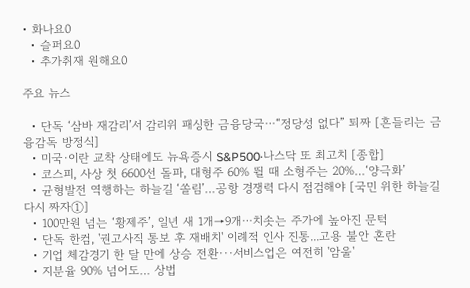• 화나요0
  • 슬퍼요0
  • 추가취재 원해요0

주요 뉴스

  • 단독 ‘삼바 재감리’서 감리위 패싱한 금융당국⋯“정당성 없다” 퇴짜 [흔들리는 금융감독 방정식]
  • 미국·이란 교착 상태에도 뉴욕증시 S&P500·나스닥 또 최고치 [종합]
  • 코스피, 사상 첫 6600선 돌파, 대형주 60% 뛸 때 소형주는 20%…‘양극화’
  • 균형발전 역행하는 하늘길 ‘쏠림’…공항 경쟁력 다시 점검해야 [국민 위한 하늘길 다시 짜자①]
  • 100만원 넘는 ‘황제주’, 일년 새 1개→9개⋯치솟는 주가에 높아진 문턱
  • 단독 한컴, '권고사직 통보 후 재배치' 이례적 인사 진통...고용 불안 혼란
  • 기업 체감경기 한 달 만에 상승 전환···서비스업은 여전히 '암울'
  • 지분율 90% 넘어도… 상법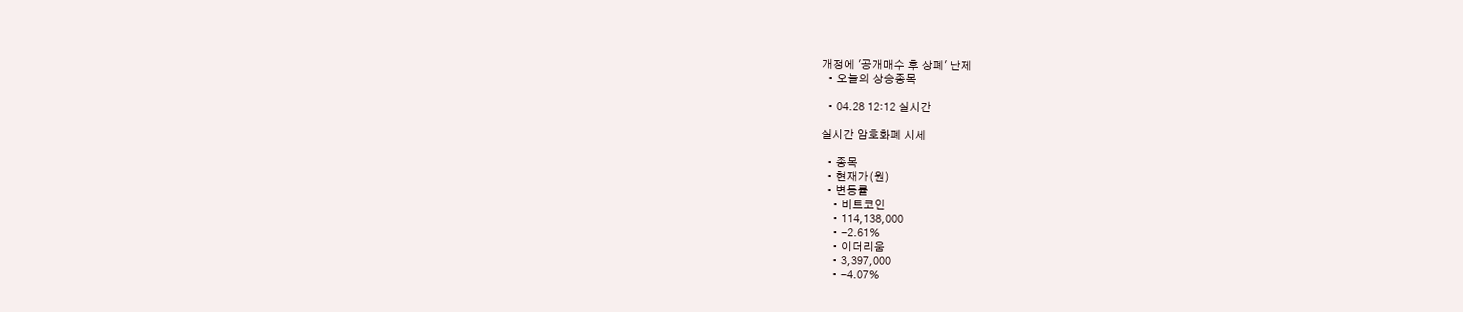개정에 '공개매수 후 상폐' 난제
  • 오늘의 상승종목

  • 04.28 12:12 실시간

실시간 암호화폐 시세

  • 종목
  • 현재가(원)
  • 변동률
    • 비트코인
    • 114,138,000
    • -2.61%
    • 이더리움
    • 3,397,000
    • -4.07%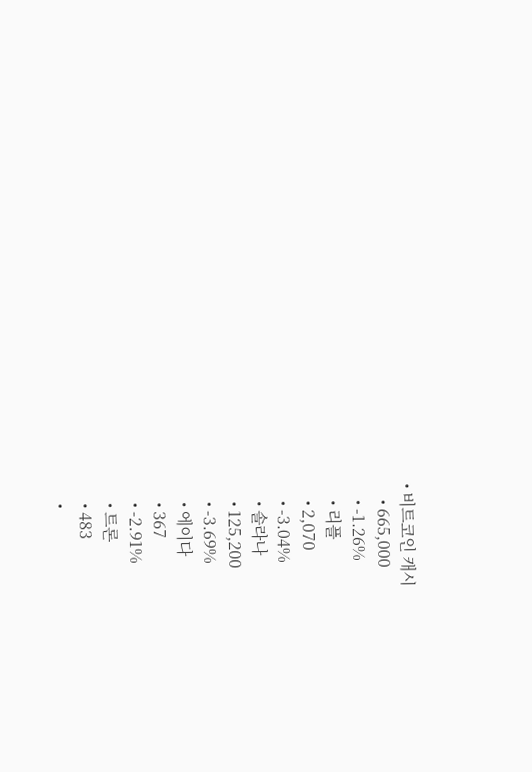• 비트코인 캐시
    • 665,000
    • -1.26%
    • 리플
    • 2,070
    • -3.04%
    • 솔라나
    • 125,200
    • -3.69%
    • 에이다
    • 367
    • -2.91%
    • 트론
    • 483
    •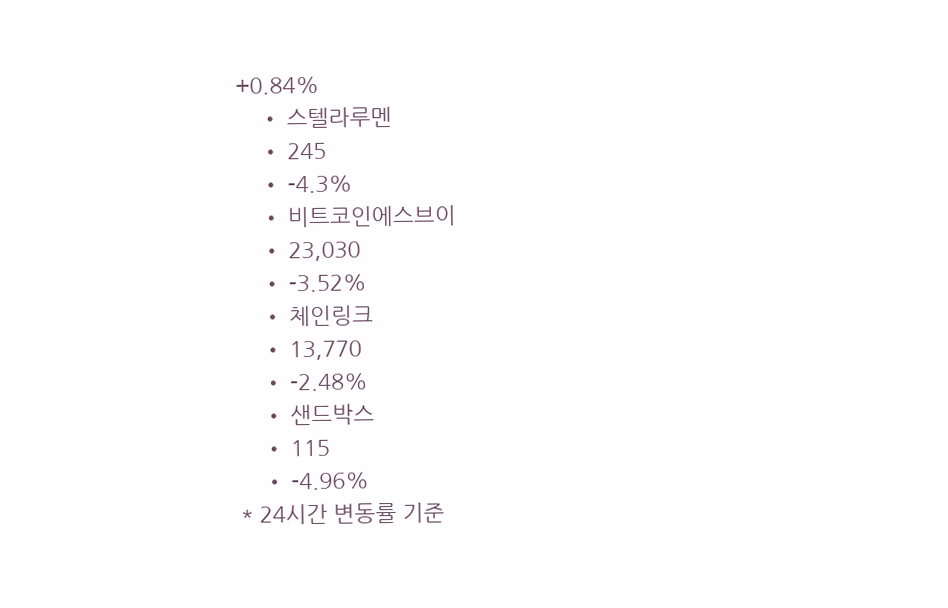+0.84%
    • 스텔라루멘
    • 245
    • -4.3%
    • 비트코인에스브이
    • 23,030
    • -3.52%
    • 체인링크
    • 13,770
    • -2.48%
    • 샌드박스
    • 115
    • -4.96%
* 24시간 변동률 기준